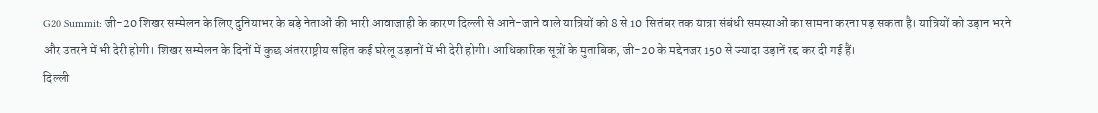G20 Summit: जी-20 शिखर सम्मेलन के लिए दुनियाभर के बड़े नेताओं की भारी आवाजाही के कारण दिल्ली से आने-जाने वाले यात्रियों को 8 से 10 सितंबर तक यात्रा संबंधी समस्याओं का सामना करना पड़ सकता है। यात्रियों को उड़ान भरने और उतरने में भी देरी होगी। शिखर सम्मेलन के दिनों में कुछ अंतरराष्ट्रीय सहित कई घरेलू उड़ानों में भी देरी होगी। आधिकारिक सूत्रों के मुताबिक, जी-20 के मद्देनजर 150 से ज्यादा उड़ानें रद्द कर दी गई हैं।
दिल्ली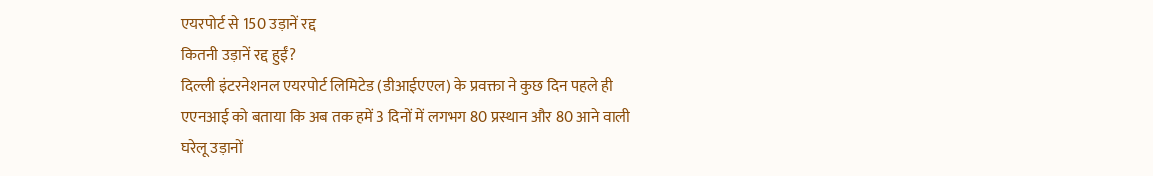एयरपोर्ट से 150 उड़ानें रद्द
कितनी उड़ानें रद्द हुईं?
दिल्ली इंटरनेशनल एयरपोर्ट लिमिटेड (डीआईएएल) के प्रवक्ता ने कुछ दिन पहले ही एएनआई को बताया कि अब तक हमें 3 दिनों में लगभग 80 प्रस्थान और 80 आने वाली घरेलू उड़ानों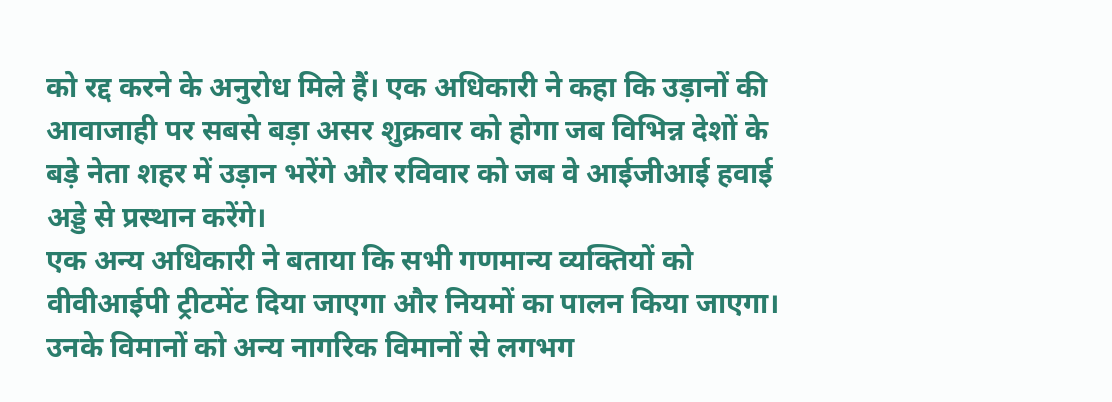को रद्द करने के अनुरोध मिले हैं। एक अधिकारी ने कहा कि उड़ानों की आवाजाही पर सबसे बड़ा असर शुक्रवार को होगा जब विभिन्न देशों के बड़े नेता शहर में उड़ान भरेंगे और रविवार को जब वे आईजीआई हवाई अड्डे से प्रस्थान करेंगे।
एक अन्य अधिकारी ने बताया कि सभी गणमान्य व्यक्तियों को वीवीआईपी ट्रीटमेंट दिया जाएगा और नियमों का पालन किया जाएगा। उनके विमानों को अन्य नागरिक विमानों से लगभग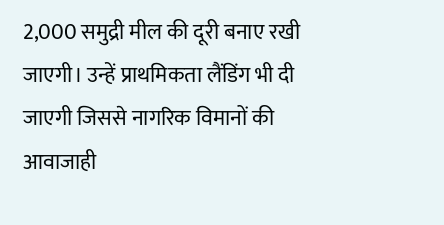2,000 समुद्री मील की दूरी बनाए रखी जाएगी। उन्हें प्राथमिकता लैंडिंग भी दी जाएगी जिससे नागरिक विमानों की आवाजाही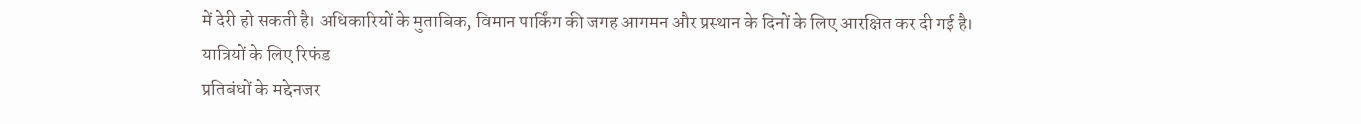में देरी हो सकती है। अधिकारियों के मुताबिक, विमान पार्किंग की जगह आगमन और प्रस्थान के दिनों के लिए आरक्षित कर दी गई है।
यात्रियों के लिए रिफंड
प्रतिबंधों के मद्देनजर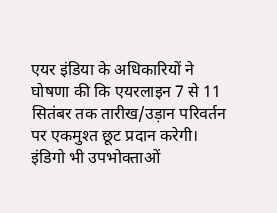एयर इंडिया के अधिकारियों ने घोषणा की कि एयरलाइन 7 से 11 सितंबर तक तारीख/उड़ान परिवर्तन पर एकमुश्त छूट प्रदान करेगी। इंडिगो भी उपभोक्ताओं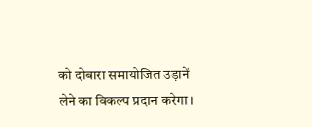को दोबारा समायोजित उड़ानें लेने का विकल्प प्रदान करेगा।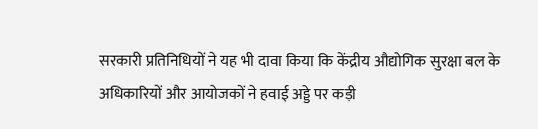सरकारी प्रतिनिधियों ने यह भी दावा किया कि केंद्रीय औद्योगिक सुरक्षा बल के अधिकारियों और आयोजकों ने हवाई अड्डे पर कड़ी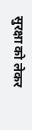सुरक्षा को लेकर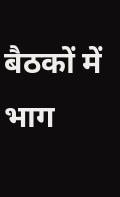बैठकों में भाग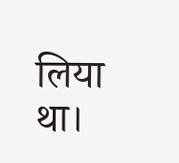लिया था।